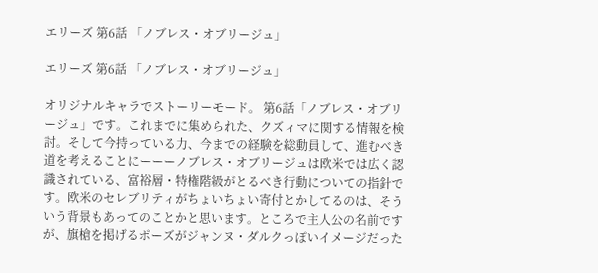エリーズ 第6話 「ノブレス・オブリージュ」

エリーズ 第6話 「ノブレス・オブリージュ」

オリジナルキャラでストーリーモード。 第6話「ノブレス・オブリージュ」です。これまでに集められた、クズィマに関する情報を検討。そして今持っている力、今までの経験を総動員して、進むべき道を考えることにーーーノブレス・オブリージュは欧米では広く認識されている、富裕層・特権階級がとるべき行動についての指針です。欧米のセレブリティがちょいちょい寄付とかしてるのは、そういう背景もあってのことかと思います。ところで主人公の名前ですが、旗槍を掲げるポーズがジャンヌ・ダルクっぽいイメージだった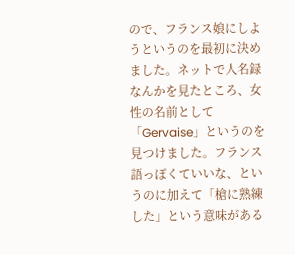ので、フランス娘にしようというのを最初に決めました。ネットで人名録なんかを見たところ、女性の名前として「Gervaise」というのを見つけました。フランス語っぽくていいな、というのに加えて「槍に熟練した」という意味がある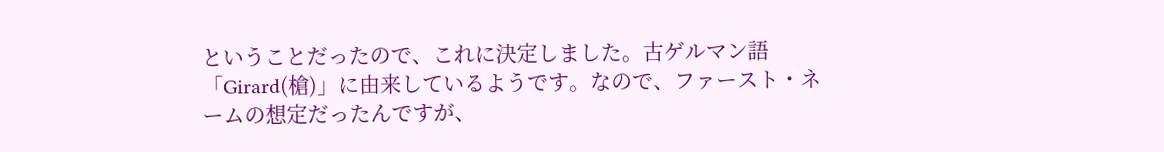ということだったので、これに決定しました。古ゲルマン語「Girard(槍)」に由来しているようです。なので、ファースト・ネームの想定だったんですが、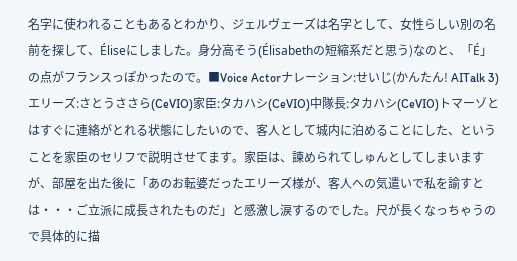名字に使われることもあるとわかり、ジェルヴェーズは名字として、女性らしい別の名前を探して、Éliseにしました。身分高そう(Élisabethの短縮系だと思う)なのと、「É」の点がフランスっぽかったので。■Voice Actorナレーション:せいじ(かんたん! AITalk 3)エリーズ:さとうささら(CeVIO)家臣:タカハシ(CeVIO)中隊長:タカハシ(CeVIO)トマーゾとはすぐに連絡がとれる状態にしたいので、客人として城内に泊めることにした、ということを家臣のセリフで説明させてます。家臣は、諫められてしゅんとしてしまいますが、部屋を出た後に「あのお転婆だったエリーズ様が、客人への気遣いで私を諭すとは・・・ご立派に成長されたものだ」と感激し涙するのでした。尺が長くなっちゃうので具体的に描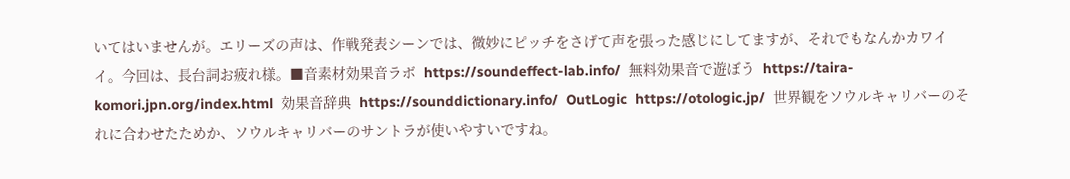いてはいませんが。エリーズの声は、作戦発表シーンでは、微妙にピッチをさげて声を張った感じにしてますが、それでもなんかカワイイ。今回は、長台詞お疲れ様。■音素材効果音ラボ  https://soundeffect-lab.info/  無料効果音で遊ぼう  https://taira-komori.jpn.org/index.html  効果音辞典  https://sounddictionary.info/  OutLogic  https://otologic.jp/  世界観をソウルキャリバーのそれに合わせたためか、ソウルキャリバーのサントラが使いやすいですね。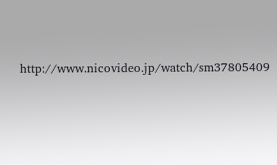http://www.nicovideo.jp/watch/sm37805409